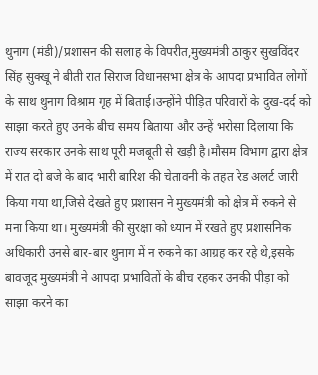थुनाग (मंडी)/प्रशासन की सलाह के विपरीत,मुख्यमंत्री ठाकुर सुखविंदर सिंह सुक्खू ने बीती रात सिराज विधानसभा क्षेत्र के आपदा प्रभावित लोगों के साथ थुनाग विश्राम गृह में बिताई।उन्होंने पीड़ित परिवारों के दुख-दर्द को साझा करते हुए उनके बीच समय बिताया और उन्हें भरोसा दिलाया कि राज्य सरकार उनके साथ पूरी मजबूती से खड़ी है।मौसम विभाग द्वारा क्षेत्र में रात दो बजे के बाद भारी बारिश की चेतावनी के तहत रेड अलर्ट जारी किया गया था,जिसे देखते हुए प्रशासन ने मुख्यमंत्री को क्षेत्र में रुकने से मना किया था। मुख्यमंत्री की सुरक्षा को ध्यान में रखते हुए प्रशासनिक अधिकारी उनसे बार-बार थुनाग में न रुकने का आग्रह कर रहे थे,इसके बावजूद मुख्यमंत्री ने आपदा प्रभावितों के बीच रहकर उनकी पीड़ा को साझा करने का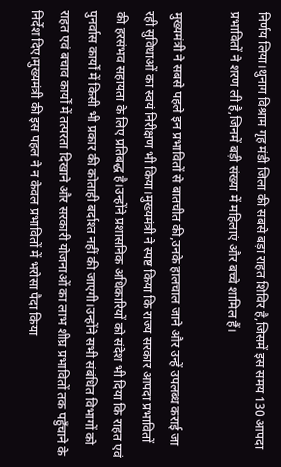निर्णय लिया।थुनाग विश्राम गृह मंडी जिला की सबसे बड़ा राहत शिविर है,जिसमें इस समय 130 आपदा प्रभावितों ने शरण ली है,जिनमें बड़ी संख्या में महिलाएं और बच्चे शामिल हैं।

मुख्यमंत्री ने सबसे पहले इन प्रभावितों से बातचीत की,उनके हालचाल जाने और उन्हें उपलब्ध कराई जा रही सुविधाओं का स्वयं निरीक्षण भी किया।मुख्यमंत्री ने स्पष्ट किया कि राज्य सरकार आपदा प्रभावितों की हरसंभव सहायता के लिए प्रतिबद्ध है।उन्होंने प्रशासनिक अधिकारियों को संदेश भी दिया कि राहत एवं पुनर्वास कार्यों में किसी भी प्रकार की कोताही बर्दाश्त नहीं की जाएगी।उन्होंने सभी संबंधित विभागों को राहत एवं बचाव कार्यों में तत्परता दिखाने और सरकारी योजनाओं का लाभ शीघ्र प्रभावितों तक पहुँचाने के निर्देश दिए।मुख्यमंत्री की इस पहल ने न केवल प्रभावितों में भरोसा पैदा किया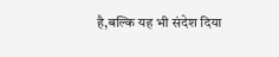है,बल्कि यह भी संदेश दिया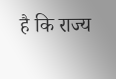है कि राज्य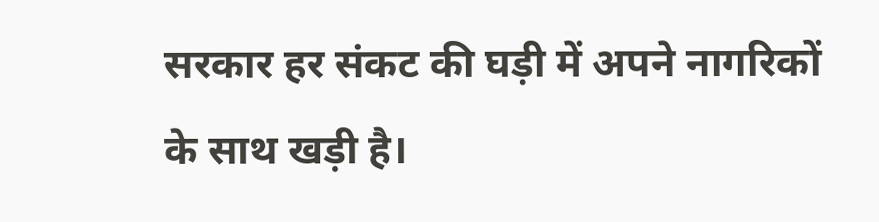सरकार हर संकट की घड़ी में अपने नागरिकों के साथ खड़ी है।